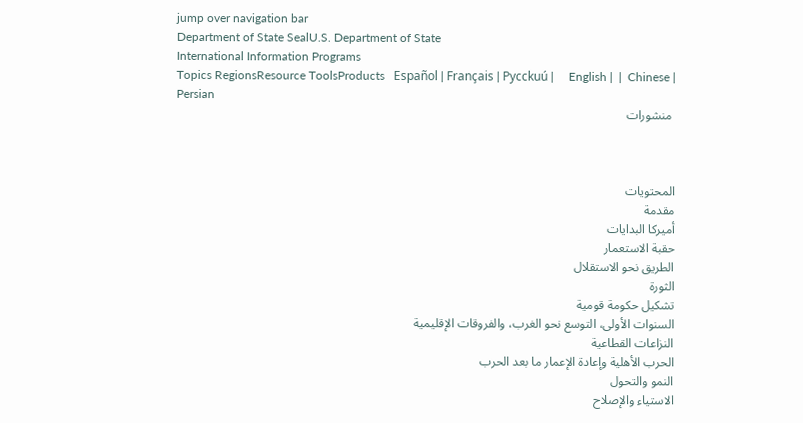jump over navigation bar
Department of State SealU.S. Department of State
International Information Programs
Topics RegionsResource ToolsProducts   Español | Français | Pycckuú |     English |  |  Chinese |  Persian
 منشورات



المحتويات
مقدمة
أميركا البدايات
حقبة الاستعمار
الطريق نحو الاستقلال
الثورة
تشكيل حكومة قومية
السنوات الأولى، التوسع نحو الغرب، والفروقات الإقليمية
النزاعات القطاعية
الحرب الأهلية وإعادة الإعمار ما بعد الحرب
النمو والتحول
الاستياء والإصلاح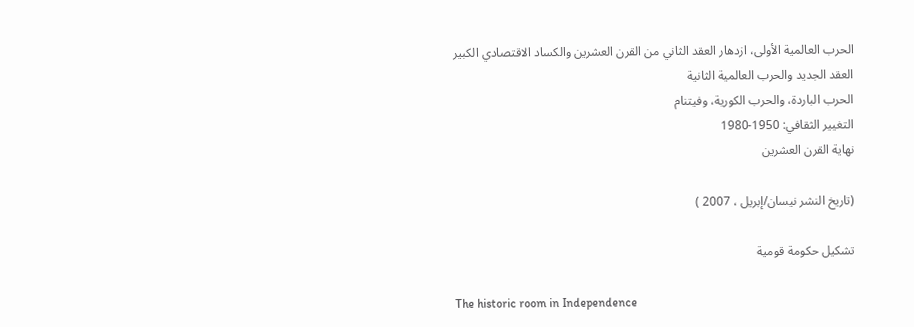الحرب العالمية الأولى، ازدهار العقد الثاني من القرن العشرين والكساد الاقتصادي الكبير
العقد الجديد والحرب العالمية الثانية
الحرب الباردة، والحرب الكورية، وفيتنام
التغيير الثقافي: 1950-1980
نهاية القرن العشرين

(تاريخ النشر نيسان/إبريل ، 2007 )

تشكيل حكومة قومية

The historic room in Independence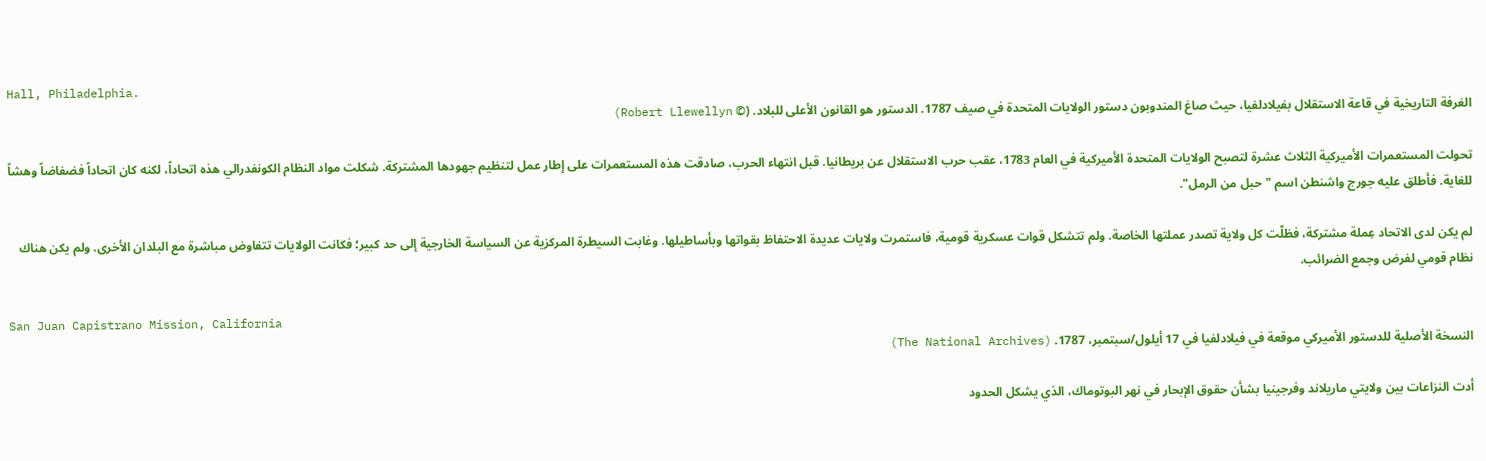Hall, Philadelphia.
الغرفة التاريخية في قاعة الاستقلال بفيلادلفيا، حيث صاغ المندوبون دستور الولايات المتحدة في صيف 1787. الدستور هو القانون الأعلى للبلاد. (© Robert Llewellyn)

تحولت المستعمرات الأميركية الثلاث عشرة لتصبح الولايات المتحدة الأميركية في العام 1783، عقب حرب الاستقلال عن بريطانيا. قبل انتهاء الحرب، صادقت هذه المستعمرات على إطار عمل لتنظيم جهودها المشتركة. شكلت مواد النظام الكونفدرالي هذه اتحاداً، لكنه كان اتحاداً فضفاضاً وهشاً للغاية. فأطلق عليه جورج واشنطن اسم "حبل من الرمل".

لم يكن لدى الاتحاد عِملة مشتركة، فظلّت كل ولاية تصدر عملتها الخاصة. ولم تتشكل قوات عسكرية قومية، فاستمرت ولايات عديدة الاحتفاظ بقواتها وبأساطيلها. وغابت السيطرة المركزية عن السياسة الخارجية إلى حد كبير؛ فكانت الولايات تتفاوض مباشرة مع البلدان الأخرى. ولم يكن هناك نظام قومي لفرض وجمع الضرائب.

San Juan Capistrano Mission, California
النسخة الأصلية للدستور الأميركي موقعة في فيلادلفيا في 17 أيلول/سبتمبر، 1787. (The National Archives)

أدت النزاعات بين ولايتي ماريلاند وفرجينيا بشأن حقوق الإبحار في نهر البوتوماك، الذي يشكل الحدود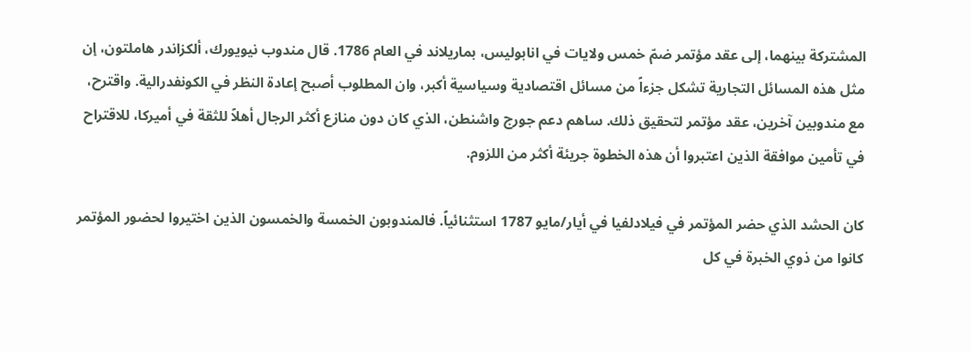المشتركة بينهما، إلى عقد مؤتمر ضمّ خمس ولايات في انابوليس، بماريلاند في العام 1786. قال مندوب نيويورك، ألكزاندر هاملتون، إن مثل هذه المسائل التجارية تشكل جزءاً من مسائل اقتصادية وسياسية أكبر، وان المطلوب أصبح إعادة النظر في الكونفدرالية. واقترح، مع مندوبين آخرين، عقد مؤتمر لتحقيق ذلك. ساهم دعم جورج واشنطن، الذي كان دون منازع أكثر الرجال أهلاً للثقة في أميركا، للاقتراح في تأمين موافقة الذين اعتبروا أن هذه الخطوة جريئة أكثر من اللزوم.

كان الحشد الذي حضر المؤتمر في فيلادلفيا في أيار/مايو 1787 استثنائياً. فالمندوبون الخمسة والخمسون الذين اختيروا لحضور المؤتمر كانوا من ذوي الخبرة في كل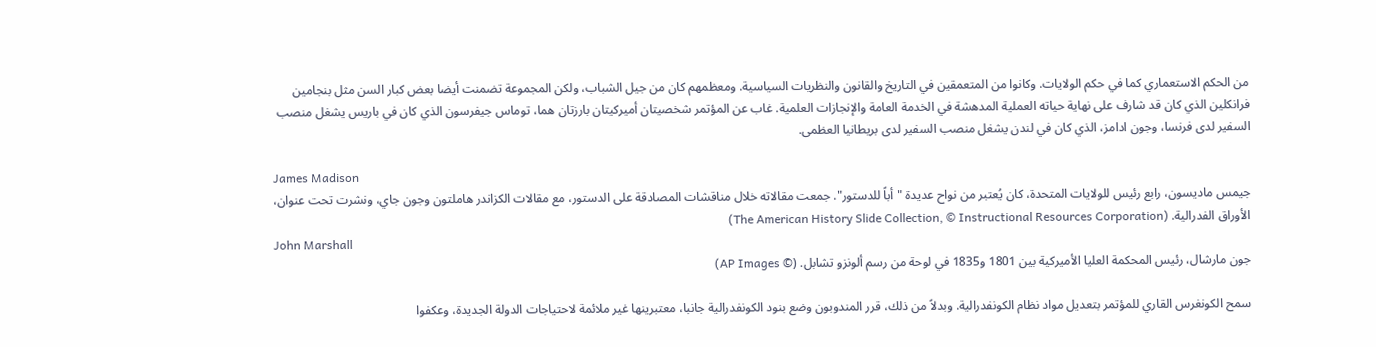من الحكم الاستعماري كما في حكم الولايات. وكانوا من المتعمقين في التاريخ والقانون والنظريات السياسية. ومعظمهم كان من جيل الشباب، ولكن المجموعة تضمنت أيضا بعض كبار السن مثل بنجامين فرانكلين الذي كان قد شارف على نهاية حياته العملية المدهشة في الخدمة العامة والإنجازات العلمية. غاب عن المؤتمر شخصيتان أميركيتان بارزتان هما، توماس جيفرسون الذي كان في باريس يشغل منصب السفير لدى فرنسا، وجون ادامز، الذي كان في لندن يشغل منصب السفير لدى بريطانيا العظمى.

James Madison
جيمس ماديسون، رابع رئيس للولايات المتحدة، كان يُعتبر من نواح عديدة "أباً للدستور". جمعت مقالاته خلال مناقشات المصادقة على الدستور، مع مقالات الكزاندر هاملتون وجون جاي، ونشرت تحت عنوان، الأوراق الفدرالية. (The American History Slide Collection, © Instructional Resources Corporation)
John Marshall
جون مارشال، رئيس المحكمة العليا الأميركية بين 1801 و1835 في لوحة من رسم ألونزو تشابل. (© AP Images)

سمح الكونغرس القاري للمؤتمر بتعديل مواد نظام الكونفدرالية. وبدلاً من ذلك، قرر المندوبون وضع بنود الكونفدرالية جانبا، معتبرينها غير ملائمة لاحتياجات الدولة الجديدة، وعكفوا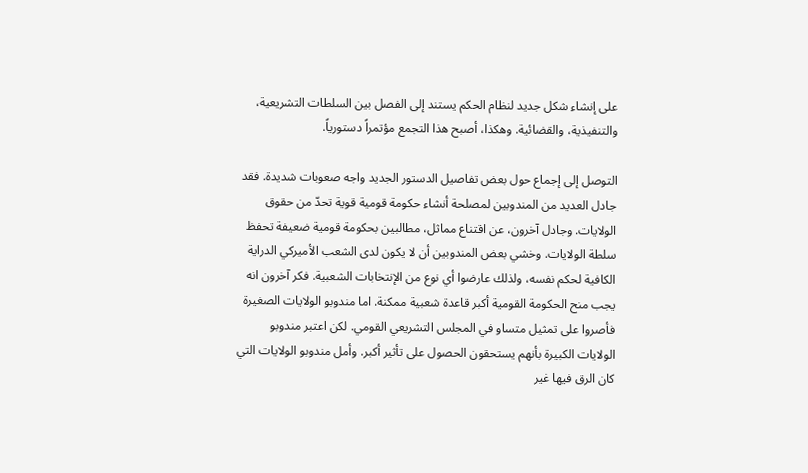على إنشاء شكل جديد لنظام الحكم يستند إلى الفصل بين السلطات التشريعية، والتنفيذية، والقضائية. وهكذا، أصبح هذا التجمع مؤتمراً دستورياً.

التوصل إلى إجماع حول بعض تفاصيل الدستور الجديد واجه صعوبات شديدة. فقد جادل العديد من المندوبين لمصلحة أنشاء حكومة قومية قوية تحدّ من حقوق الولايات. وجادل آخرون، عن اقتناع مماثل، مطالبين بحكومة قومية ضعيفة تحفظ سلطة الولايات. وخشي بعض المندوبين أن لا يكون لدى الشعب الأميركي الدراية الكافية لحكم نفسه، ولذلك عارضوا أي نوع من الإنتخابات الشعبية. فكر آخرون انه يجب منح الحكومة القومية أكبر قاعدة شعبية ممكنة. اما مندوبو الولايات الصغيرة فأصروا على تمثيل متساو في المجلس التشريعي القومي. لكن اعتبر مندوبو الولايات الكبيرة بأنهم يستحقون الحصول على تأثير أكبر. وأمل مندوبو الولايات التي كان الرق فيها غير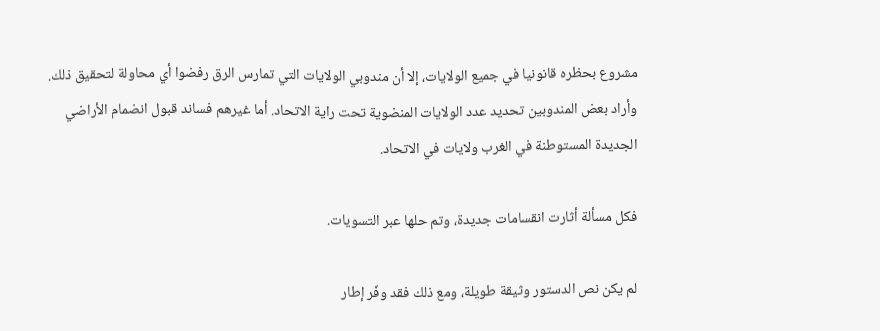مشروع بحظره قانونيا في جميع الولايات، إلا أن مندوبي الولايات التي تمارس الرق رفضوا أي محاولة لتحقيق ذلك. وأراد بعض المندوبين تحديد عدد الولايات المنضوية تحت راية الاتحاد. أما غيرهم فساند قبول انضمام الأراضي الجديدة المستوطنة في الغرب ولايات في الاتحاد.

فكل مسألة أثارت انقسامات جديدة، وتم حلها عبر التسويات.

لم يكن نص الدستور وثيقة طويلة، ومع ذلك فقد وفّر إطار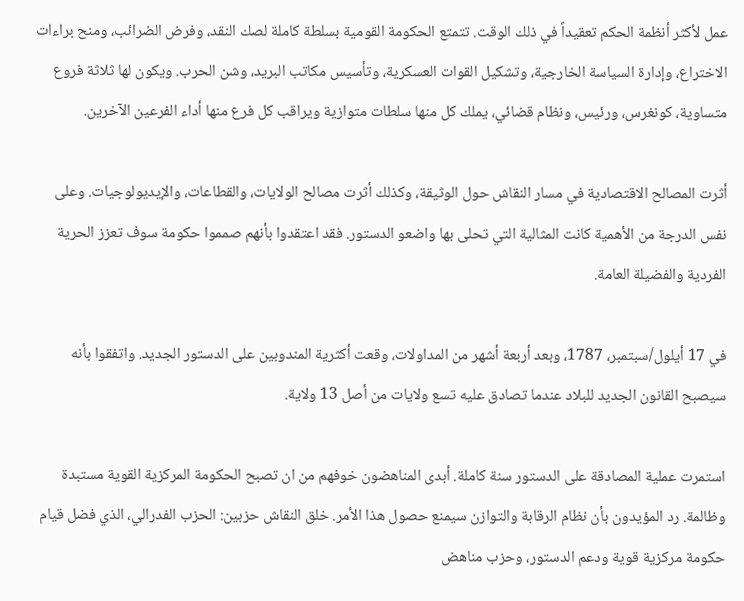عمل لأكثر أنظمة الحكم تعقيداً في ذلك الوقت. تتمتع الحكومة القومية بسلطة كاملة لصك النقد، وفرض الضرائب، ومنح براءات الاختراع، وإدارة السياسة الخارجية، وتشكيل القوات العسكرية، وتأسيس مكاتب البريد، وشن الحرب. ويكون لها ثلاثة فروع متساوية، كونغرس، ورئيس، ونظام قضائي، يملك كل منها سلطات متوازية ويراقب كل فرع منها أداء الفرعين الآخرين.

أثرت المصالح الاقتصادية في مسار النقاش حول الوثيقة، وكذلك أثرت مصالح الولايات، والقطاعات، والإيديولوجيات. وعلى نفس الدرجة من الأهمية كانت المثالية التي تحلى بها واضعو الدستور. فقد اعتقدوا بأنهم صمموا حكومة سوف تعزز الحرية الفردية والفضيلة العامة.

في 17 أيلول/سبتمبر، 1787، وبعد أربعة أشهر من المداولات، وقعت أكثرية المندوبين على الدستور الجديد. واتفقوا بأنه سيصبح القانون الجديد للبلاد عندما تصادق عليه تسع ولايات من أصل 13 ولاية.

استمرت عملية المصادقة على الدستور سنة كاملة. أبدى المناهضون خوفهم من ان تصبح الحكومة المركزية القوية مستبدة وظالمة. رد المؤيدون بأن نظام الرقابة والتوازن سيمنع حصول هذا الأمر. خلق النقاش حزبين: الحزب الفدرالي، الذي فضل قيام حكومة مركزية قوية ودعم الدستور، وحزب مناهض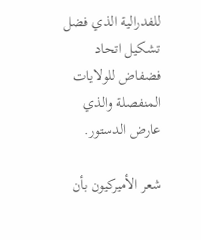للفدرالية الذي فضل تشكيل اتحاد فضفاض للولايات المنفصلة والذي عارض الدستور.

شعر الأميركيون بأن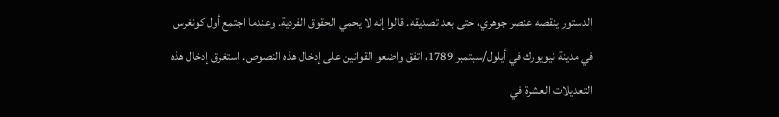الدستور ينقصه عنصر جوهري، حتى بعد تصديقه. قالوا إنه لا يحمي الحقوق الفردية. وعندما اجتمع أول كونغرس في مدينة نيويورك في أيلول/سبتمبر 1789، اتفق واضعو القوانين على إدخال هذه النصوص. استغرق إدخال هذه التعديلات العشرة في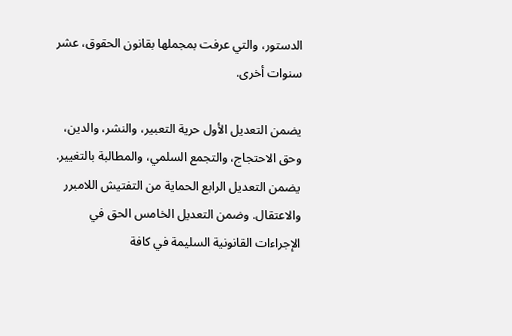الدستور، والتي عرفت بمجملها بقانون الحقوق، عشر سنوات أخرى.

يضمن التعديل الأول حرية التعبير، والنشر، والدين، وحق الاحتجاج، والتجمع السلمي، والمطالبة بالتغيير. يضمن التعديل الرابع الحماية من التفتيش اللامبرر والاعتقال. وضمن التعديل الخامس الحق في الإجراءات القانونية السليمة في كافة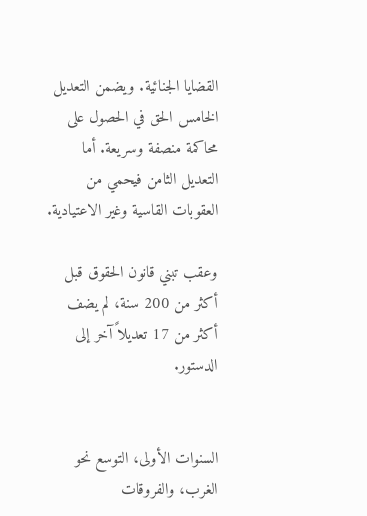القضايا الجنائية. ويضمن التعديل الخامس الحق في الحصول على محاكمة منصفة وسريعة. أما التعديل الثامن فيحمي من العقوبات القاسية وغير الاعتيادية.

وعقب تبني قانون الحقوق قبل أكثر من 200 سنة، لم يضف أكثر من 17 تعديلاً آخر إلى الدستور.


السنوات الأولى، التوسع نحو الغرب، والفروقات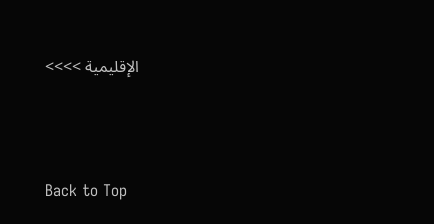الإقليمية >>>>



Back to Top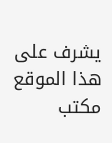يشرف على هذا الموقع مكتب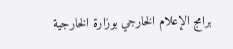برامج الإعلام الخارجي بوزارة الخارجية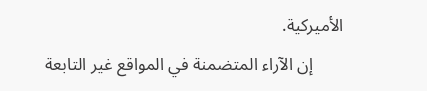الأميركية.
       إن الآراء المتضمنة في المواقع غير التابعة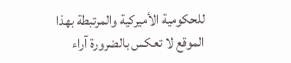للحكومية الأميركية والمرتبطة بهذا الموقع لا تعكس بالضرورة آراء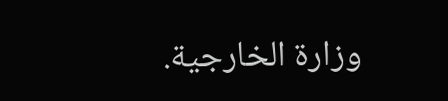وزارة الخارجية.